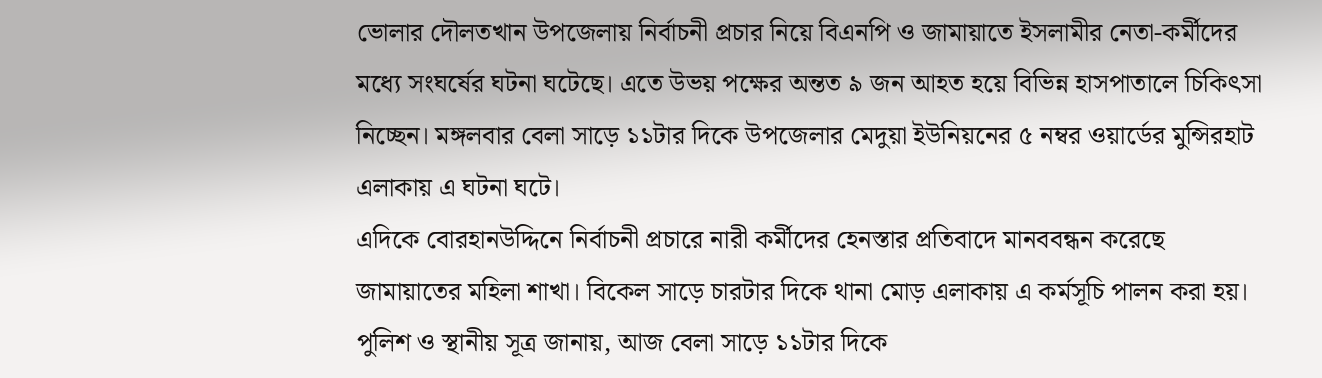ভোলার দৌলতখান উপজেলায় নির্বাচনী প্রচার নিয়ে বিএনপি ও জামায়াতে ইসলামীর নেতা-কর্মীদের মধ্যে সংঘর্ষের ঘটনা ঘটেছে। এতে উভয় পক্ষের অন্তত ৯ জন আহত হয়ে বিভিন্ন হাসপাতালে চিকিৎসা নিচ্ছেন। মঙ্গলবার বেলা সাড়ে ১১টার দিকে উপজেলার মেদুয়া ইউনিয়নের ৫ নম্বর ওয়ার্ডের মুন্সিরহাট এলাকায় এ ঘটনা ঘটে।
এদিকে বোরহানউদ্দিনে নির্বাচনী প্রচারে নারী কর্মীদের হেনস্তার প্রতিবাদে মানববন্ধন করেছে জামায়াতের মহিলা শাখা। বিকেল সাড়ে চারটার দিকে থানা মোড় এলাকায় এ কর্মসূচি পালন করা হয়।
পুলিশ ও স্থানীয় সূত্র জানায়, আজ বেলা সাড়ে ১১টার দিকে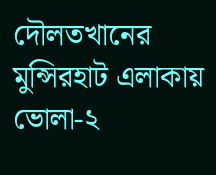দৌলতখানের মুন্সিরহাট এলাকায় ভোলা-২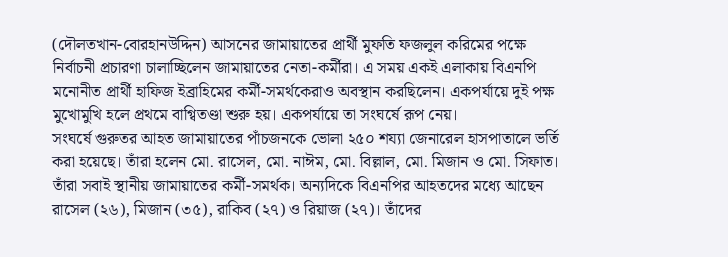(দৌলতখান-বোরহানউদ্দিন) আসনের জামায়াতের প্রার্থী মুফতি ফজলুল করিমের পক্ষে নির্বাচনী প্রচারণা চালাচ্ছিলেন জামায়াতের নেতা-কর্মীরা। এ সময় একই এলাকায় বিএনপি মনোনীত প্রার্থী হাফিজ ইব্রাহিমের কর্মী-সমর্থকেরাও অবস্থান করছিলেন। একপর্যায়ে দুই পক্ষ মুখোমুখি হলে প্রথমে বাগ্বিতণ্ডা শুরু হয়। একপর্যায়ে তা সংঘর্ষে রূপ নেয়।
সংঘর্ষে গুরুতর আহত জামায়াতের পাঁচজনকে ভোলা ২৫০ শয্যা জেনারেল হাসপাতালে ভর্তি করা হয়েছে। তাঁরা হলেন মো. রাসেল, মো. নাঈম, মো. বিল্লাল, মো. মিজান ও মো. সিফাত। তাঁরা সবাই স্থানীয় জামায়াতের কর্মী-সমর্থক। অন্যদিকে বিএনপির আহতদের মধ্যে আছেন রাসেল (২৬), মিজান (৩৫), রাকিব (২৭) ও রিয়াজ (২৭)। তাঁদের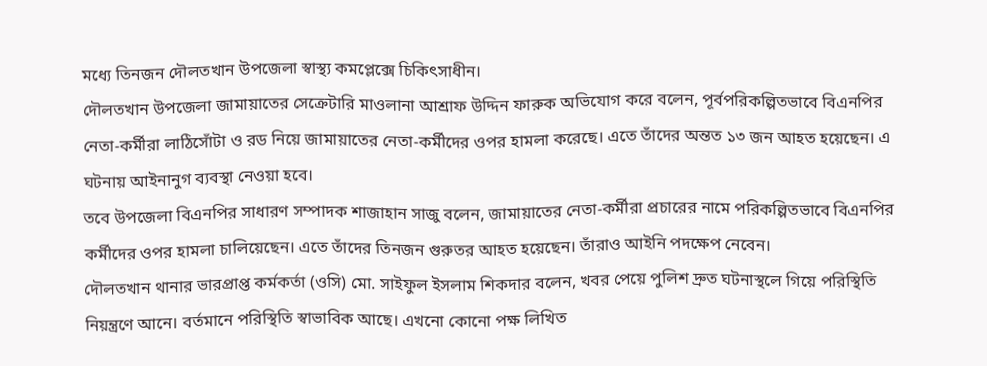মধ্যে তিনজন দৌলতখান উপজেলা স্বাস্থ্য কমপ্লেক্সে চিকিৎসাধীন।
দৌলতখান উপজেলা জামায়াতের সেক্রেটারি মাওলানা আশ্রাফ উদ্দিন ফারুক অভিযোগ করে বলেন, পূর্বপরিকল্পিতভাবে বিএনপির নেতা-কর্মীরা লাঠিসোঁটা ও রড নিয়ে জামায়াতের নেতা-কর্মীদের ওপর হামলা করেছে। এতে তাঁদের অন্তত ১৩ জন আহত হয়েছেন। এ ঘটনায় আইনানুগ ব্যবস্থা নেওয়া হবে।
তবে উপজেলা বিএনপির সাধারণ সম্পাদক শাজাহান সাজু বলেন, জামায়াতের নেতা-কর্মীরা প্রচারের নামে পরিকল্পিতভাবে বিএনপির কর্মীদের ওপর হামলা চালিয়েছেন। এতে তাঁদের তিনজন গুরুতর আহত হয়েছেন। তাঁরাও আইনি পদক্ষেপ নেবেন।
দৌলতখান থানার ভারপ্রাপ্ত কর্মকর্তা (ওসি) মো. সাইফুল ইসলাম শিকদার বলেন, খবর পেয়ে পুলিশ দ্রুত ঘটনাস্থলে গিয়ে পরিস্থিতি নিয়ন্ত্রণে আনে। বর্তমানে পরিস্থিতি স্বাভাবিক আছে। এখনো কোনো পক্ষ লিখিত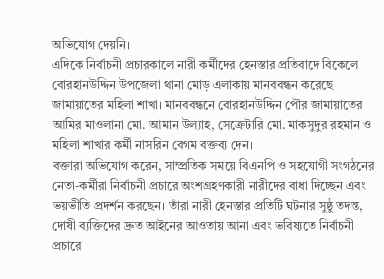অভিযোগ দেয়নি।
এদিকে নির্বাচনী প্রচারকালে নারী কর্মীদের হেনস্তার প্রতিবাদে বিকেলে বোরহানউদ্দিন উপজেলা থানা মোড় এলাকায় মানববন্ধন করেছে জামায়াতের মহিলা শাখা। মানববন্ধনে বোরহানউদ্দিন পৌর জামায়াতের আমির মাওলানা মো. আমান উল্যাহ, সেক্রেটারি মো. মাকসুদুর রহমান ও মহিলা শাখার কর্মী নাসরিন বেগম বক্তব্য দেন।
বক্তারা অভিযোগ করেন, সাম্প্রতিক সময়ে বিএনপি ও সহযোগী সংগঠনের নেতা-কর্মীরা নির্বাচনী প্রচারে অংশগ্রহণকারী নারীদের বাধা দিচ্ছেন এবং ভয়ভীতি প্রদর্শন করছেন। তাঁরা নারী হেনস্তার প্রতিটি ঘটনার সুষ্ঠু তদন্ত, দোষী ব্যক্তিদের দ্রুত আইনের আওতায় আনা এবং ভবিষ্যতে নির্বাচনী প্রচারে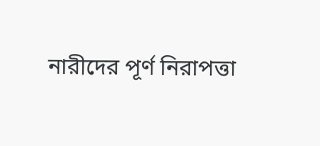নারীদের পূর্ণ নিরাপত্তা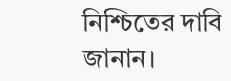নিশ্চিতের দাবি জানান।